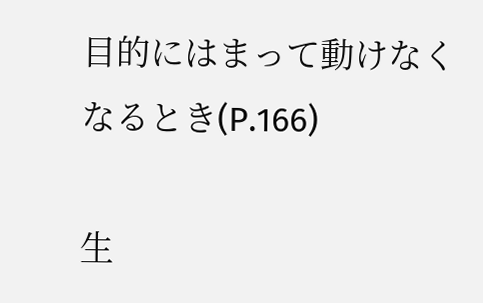目的にはまって動けなくなるとき(P.166)

生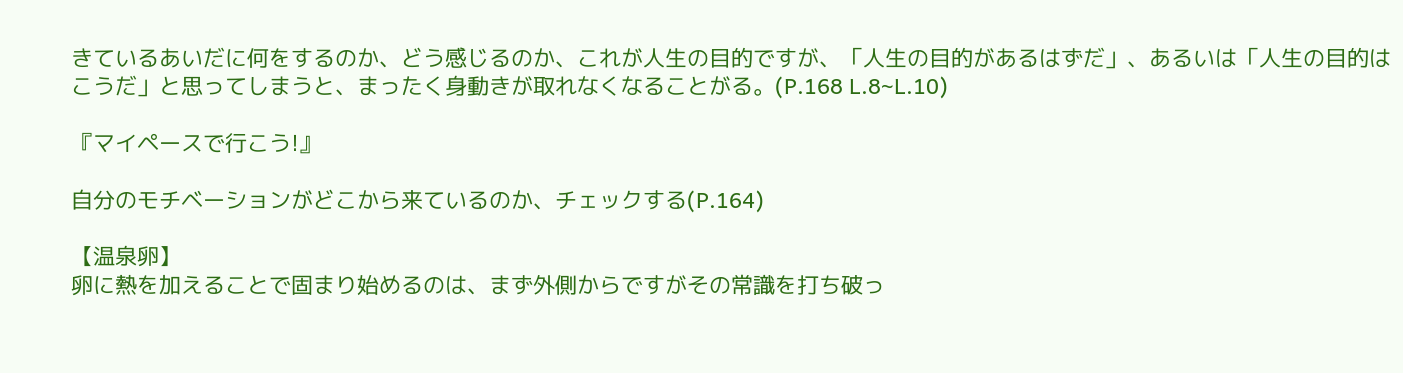きているあいだに何をするのか、どう感じるのか、これが人生の目的ですが、「人生の目的があるはずだ」、あるいは「人生の目的はこうだ」と思ってしまうと、まったく身動きが取れなくなることがる。(P.168 L.8~L.10)

『マイペースで行こう!』

自分のモチベーションがどこから来ているのか、チェックする(P.164)

【温泉卵】
卵に熱を加えることで固まり始めるのは、まず外側からですがその常識を打ち破っ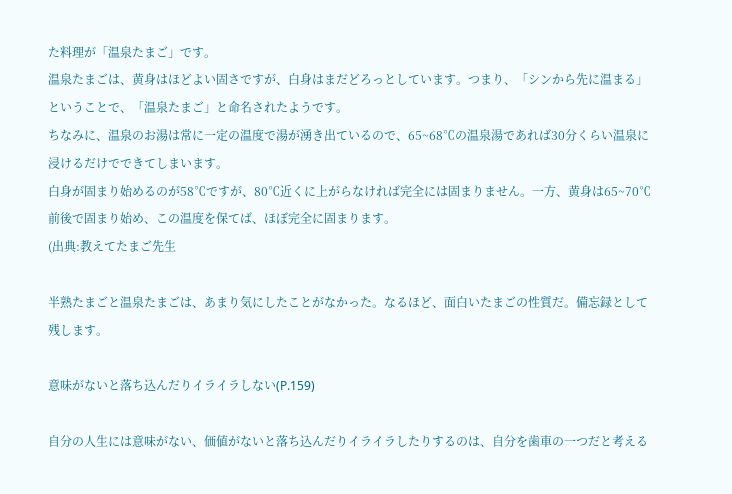た料理が「温泉たまご」です。
温泉たまごは、黄身はほどよい固さですが、白身はまだどろっとしています。つまり、「シンから先に温まる」ということで、「温泉たまご」と命名されたようです。
ちなみに、温泉のお湯は常に一定の温度で湯が湧き出ているので、65~68℃の温泉湯であれば30分くらい温泉に浸けるだけでできてしまいます。
白身が固まり始めるのが58℃ですが、80℃近くに上がらなければ完全には固まりません。一方、黄身は65~70℃前後で固まり始め、この温度を保てば、ほぼ完全に固まります。
(出典:教えてたまご先生

半熟たまごと温泉たまごは、あまり気にしたことがなかった。なるほど、面白いたまごの性質だ。備忘録として残します。

意味がないと落ち込んだりイライラしない(P.159)

自分の人生には意味がない、価値がないと落ち込んだりイライラしたりするのは、自分を歯車の一つだと考える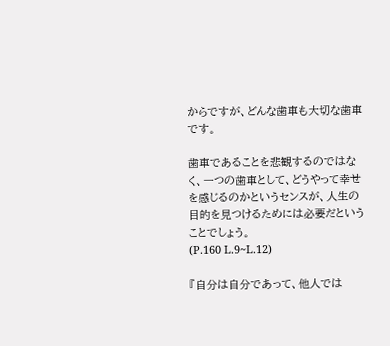からですが、どんな歯車も大切な歯車です。

歯車であることを悲観するのではなく、一つの歯車として、どうやって幸せを感じるのかというセンスが、人生の目的を見つけるためには必要だということでしょう。
(P.160 L.9~L.12)

『自分は自分であって、他人では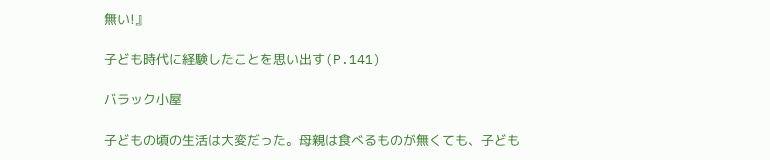無い!』

子ども時代に経験したことを思い出す(P.141)

バラック小屋

子どもの頃の生活は大変だった。母親は食べるものが無くても、子ども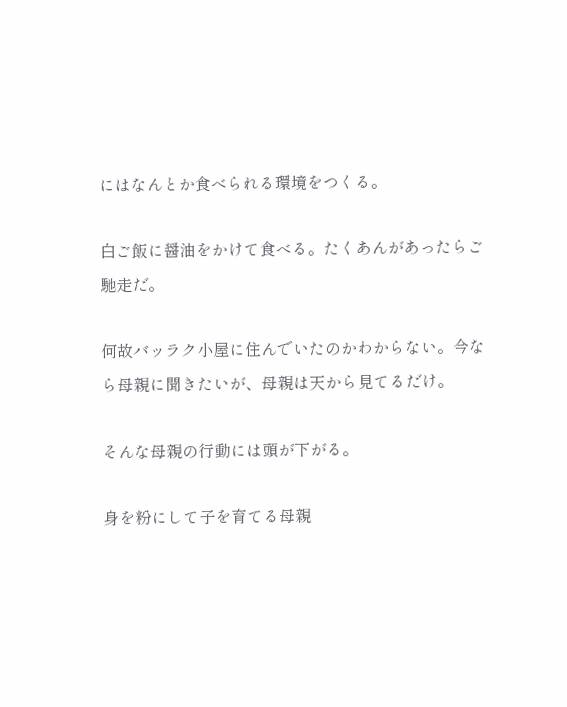にはなんとか食べられる環境をつくる。

白ご飯に醤油をかけて食べる。たくあんがあったらご馳走だ。

何故バッラク小屋に住んでいたのかわからない。今なら母親に聞きたいが、母親は天から見てるだけ。

そんな母親の行動には頭が下がる。

身を粉にして子を育てる母親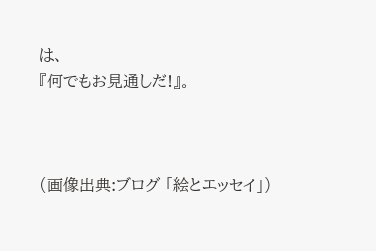は、
『何でもお見通しだ!』。



(画像出典:ブログ 「絵とエッセイ」)